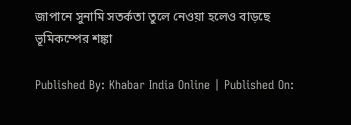জাপানে সুনামি সতর্কতা তুলে নেওয়া হলেও বাড়ছে ভূমিকম্পের শঙ্কা

Published By: Khabar India Online | Published On: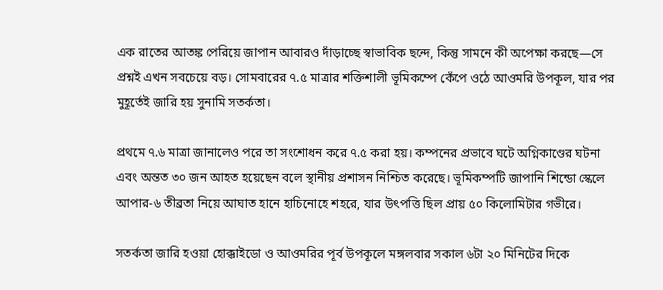এক রাতের আতঙ্ক পেরিয়ে জাপান আবারও দাঁড়াচ্ছে স্বাভাবিক ছন্দে, কিন্তু সামনে কী অপেক্ষা করছে—সে প্রশ্নই এখন সবচেয়ে বড়। সোমবারের ৭.৫ মাত্রার শক্তিশালী ভূমিকম্পে কেঁপে ওঠে আওমরি উপকূল, যার পর মুহূর্তেই জারি হয় সুনামি সতর্কতা।

প্রথমে ৭.৬ মাত্রা জানালেও পরে তা সংশোধন করে ৭.৫ করা হয়। কম্পনের প্রভাবে ঘটে অগ্নিকাণ্ডের ঘটনা এবং অন্তত ৩০ জন আহত হয়েছেন বলে স্থানীয় প্রশাসন নিশ্চিত করেছে। ভূমিকম্পটি জাপানি শিন্ডো স্কেলে আপার-৬ তীব্রতা নিয়ে আঘাত হানে হাচিনোহে শহরে, যার উৎপত্তি ছিল প্রায় ৫০ কিলোমিটার গভীরে।

সতর্কতা জারি হওয়া হোক্কাইডো ও আওমরির পূর্ব উপকূলে মঙ্গলবার সকাল ৬টা ২০ মিনিটের দিকে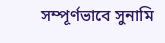সম্পূর্ণভাবে সুনামি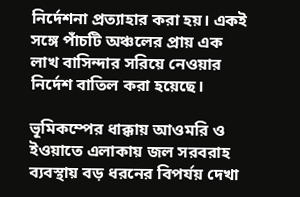নির্দেশনা প্রত্যাহার করা হয়। একই সঙ্গে পাঁচটি অঞ্চলের প্রায় এক লাখ বাসিন্দার সরিয়ে নেওয়ার নির্দেশ বাতিল করা হয়েছে।

ভূমিকম্পের ধাক্কায় আওমরি ও ইওয়াতে এলাকায় জল সরবরাহ ব্যবস্থায় বড় ধরনের বিপর্যয় দেখা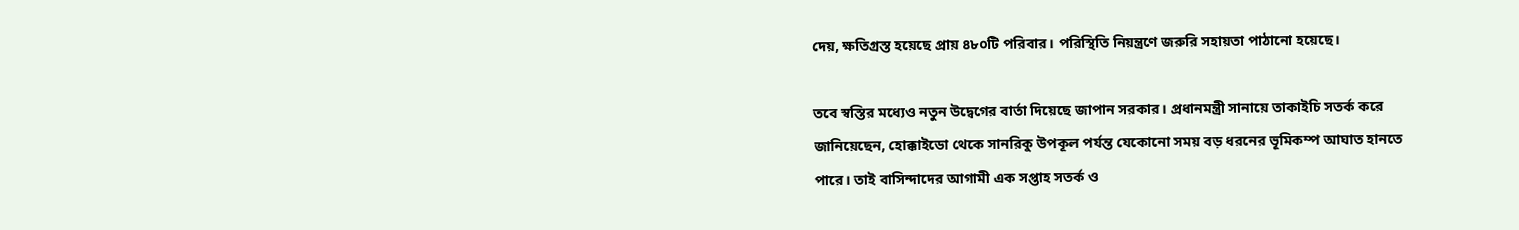দেয়, ক্ষতিগ্রস্ত হয়েছে প্রায় ৪৮০টি পরিবার। পরিস্থিতি নিয়ন্ত্রণে জরুরি সহায়তা পাঠানো হয়েছে।

তবে স্বস্তির মধ্যেও নতুন উদ্বেগের বার্তা দিয়েছে জাপান সরকার। প্রধানমন্ত্রী সানায়ে তাকাইচি সতর্ক করে জানিয়েছেন, হোক্কাইডো থেকে সানরিকু উপকূল পর্যন্ত যেকোনো সময় বড় ধরনের ভূমিকম্প আঘাত হানতে পারে। তাই বাসিন্দাদের আগামী এক সপ্তাহ সতর্ক ও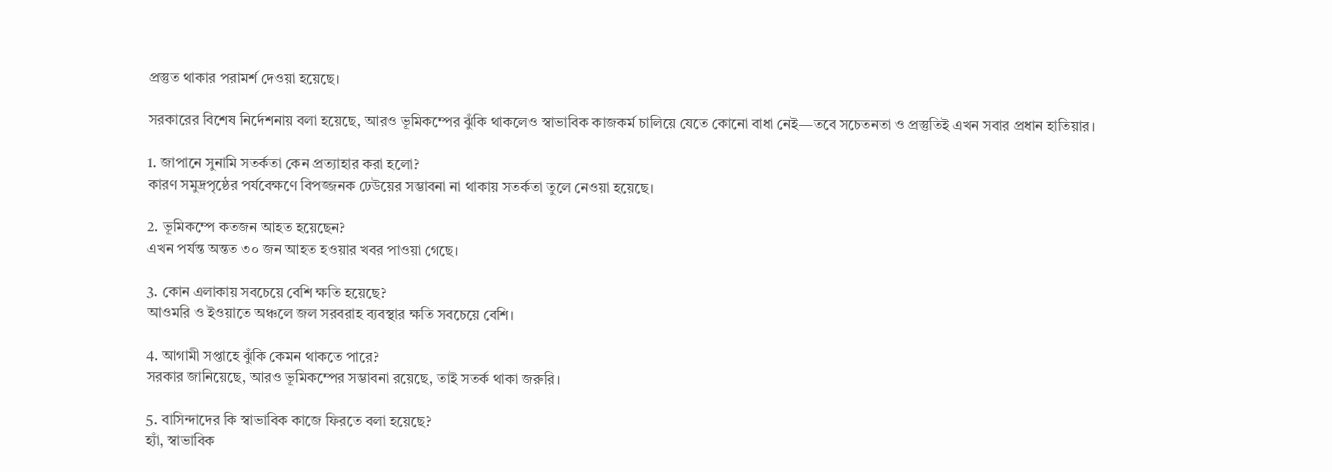প্রস্তুত থাকার পরামর্শ দেওয়া হয়েছে।

সরকারের বিশেষ নির্দেশনায় বলা হয়েছে, আরও ভূমিকম্পের ঝুঁকি থাকলেও স্বাভাবিক কাজকর্ম চালিয়ে যেতে কোনো বাধা নেই—তবে সচেতনতা ও প্রস্তুতিই এখন সবার প্রধান হাতিয়ার।

1. জাপানে সুনামি সতর্কতা কেন প্রত্যাহার করা হলো?
কারণ সমুদ্রপৃষ্ঠের পর্যবেক্ষণে বিপজ্জনক ঢেউয়ের সম্ভাবনা না থাকায় সতর্কতা তুলে নেওয়া হয়েছে।

2. ভূমিকম্পে কতজন আহত হয়েছেন?
এখন পর্যন্ত অন্তত ৩০ জন আহত হওয়ার খবর পাওয়া গেছে।

3. কোন এলাকায় সবচেয়ে বেশি ক্ষতি হয়েছে?
আওমরি ও ইওয়াতে অঞ্চলে জল সরবরাহ ব্যবস্থার ক্ষতি সবচেয়ে বেশি।

4. আগামী সপ্তাহে ঝুঁকি কেমন থাকতে পারে?
সরকার জানিয়েছে, আরও ভূমিকম্পের সম্ভাবনা রয়েছে, তাই সতর্ক থাকা জরুরি।

5. বাসিন্দাদের কি স্বাভাবিক কাজে ফিরতে বলা হয়েছে?
হ্যাঁ, স্বাভাবিক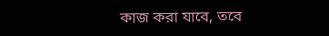কাজ করা যাবে, তবে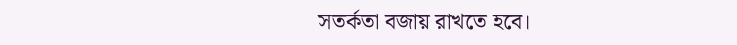সতর্কতা বজায় রাখতে হবে।